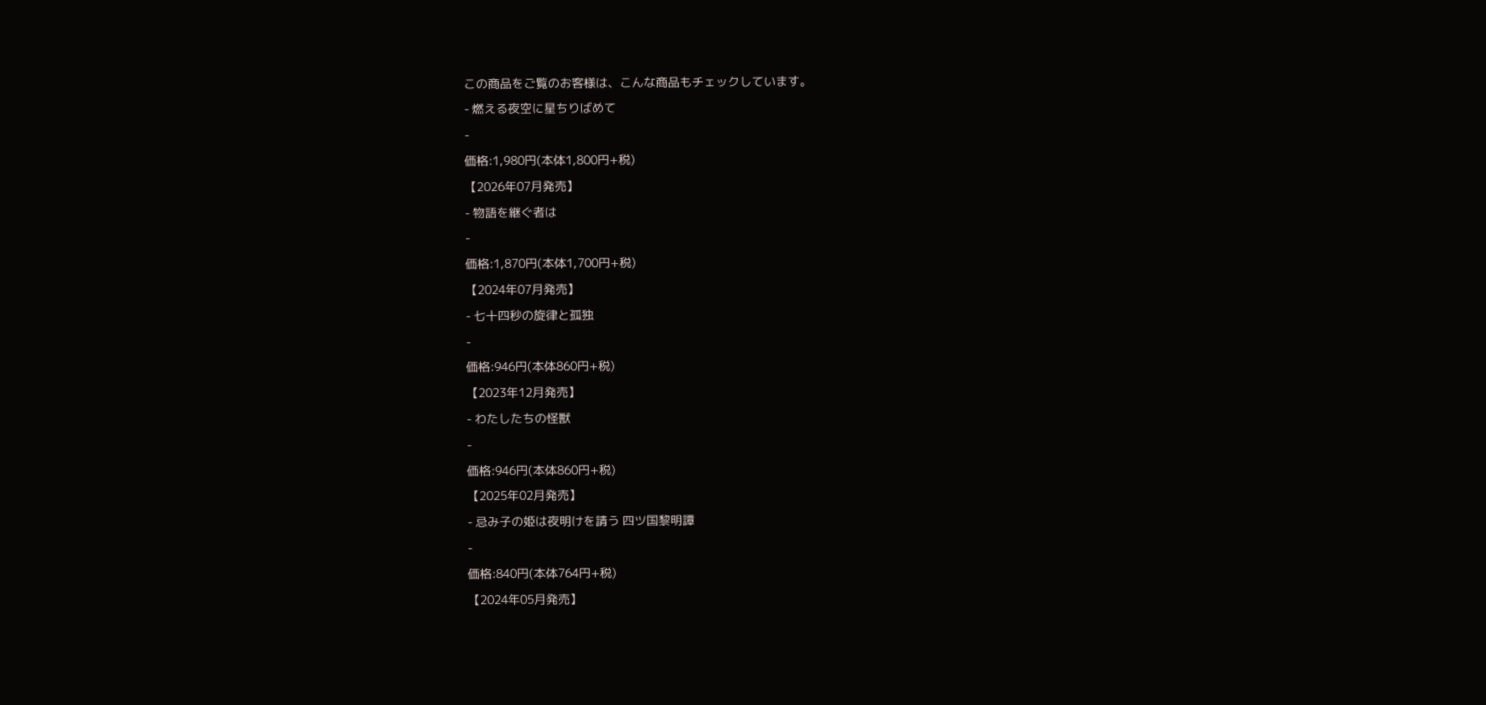この商品をご覧のお客様は、こんな商品もチェックしています。
- 燃える夜空に星ちりばめて
-
価格:1,980円(本体1,800円+税)
【2026年07月発売】
- 物語を継ぐ者は
-
価格:1,870円(本体1,700円+税)
【2024年07月発売】
- 七十四秒の旋律と孤独
-
価格:946円(本体860円+税)
【2023年12月発売】
- わたしたちの怪獣
-
価格:946円(本体860円+税)
【2025年02月発売】
- 忌み子の姫は夜明けを請う 四ツ国黎明譚
-
価格:840円(本体764円+税)
【2024年05月発売】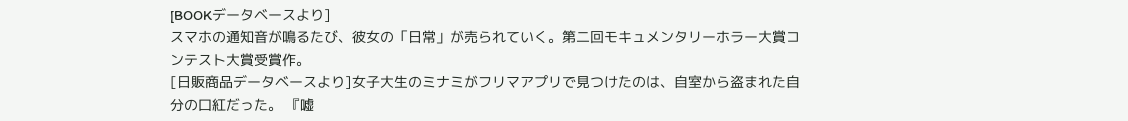[BOOKデータベースより]
スマホの通知音が鳴るたび、彼女の「日常」が売られていく。第二回モキュメンタリーホラー大賞コンテスト大賞受賞作。
[日販商品データベースより]女子大生のミナミがフリマアプリで見つけたのは、自室から盗まれた自分の口紅だった。 『嘘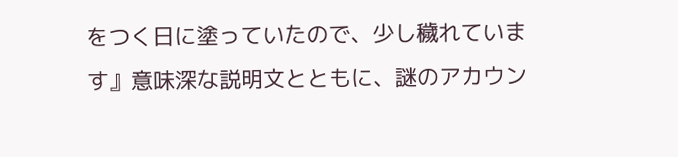をつく日に塗っていたので、少し穢れています』意味深な説明文とともに、謎のアカウン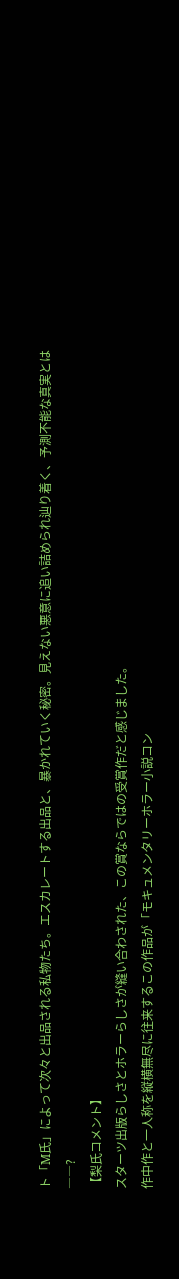ト「M氏」によって次々と出品される私物たち。エスカレートする出品と、暴かれていく秘密。見えない悪意に追い詰められ辿り着く、予測不能な真実とは――?
【梨氏コメント】
スターツ出版らしさとホラーらしさが縫い合わされた、この賞ならではの受賞作だと感じました。
作中作と一人称を縦横無尽に往来するこの作品が「モキュメンタリーホラー小説コン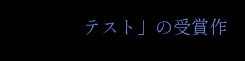テスト」の受賞作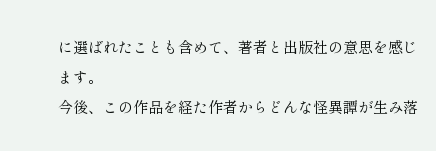に選ばれたことも含めて、著者と出版社の意思を感じます。
今後、この作品を経た作者からどんな怪異譚が生み落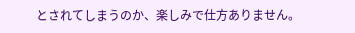とされてしまうのか、楽しみで仕方ありません。